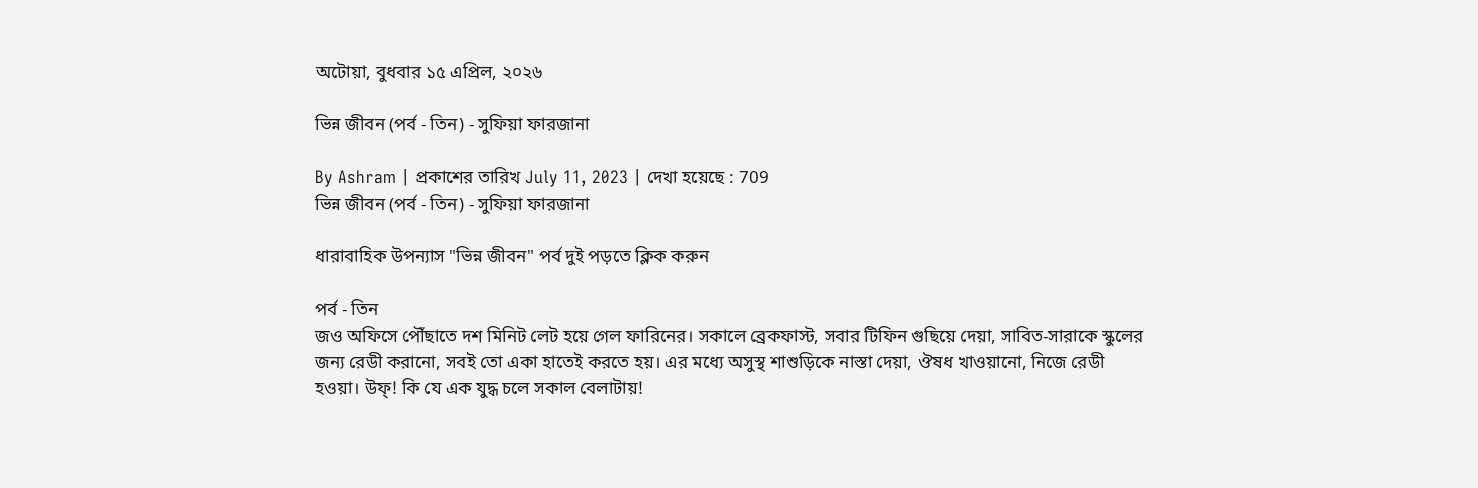অটোয়া, বুধবার ১৫ এপ্রিল, ২০২৬

ভিন্ন জীবন (পর্ব - তিন) - সুফিয়া ফারজানা

By Ashram | প্রকাশের তারিখ July 11, 2023 | দেখা হয়েছে : 709
ভিন্ন জীবন (পর্ব - তিন) - সুফিয়া ফারজানা

ধারাবাহিক উপন্যাস "ভিন্ন জীবন" পর্ব দুই পড়তে ক্লিক করুন

পর্ব - তিন
জও অফিসে পৌঁছাতে দশ মিনিট লেট হয়ে গেল ফারিনের। সকালে ব্রেকফাস্ট, সবার টিফিন গুছিয়ে দেয়া, সাবিত-সারাকে স্কুলের জন্য রেডী করানো, সবই তো একা হাতেই করতে হয়। এর মধ্যে অসুস্থ শাশুড়িকে নাস্তা দেয়া, ঔষধ খাওয়ানো, নিজে রেডী হওয়া। উফ্! কি যে এক যুদ্ধ চলে সকাল বেলাটায়!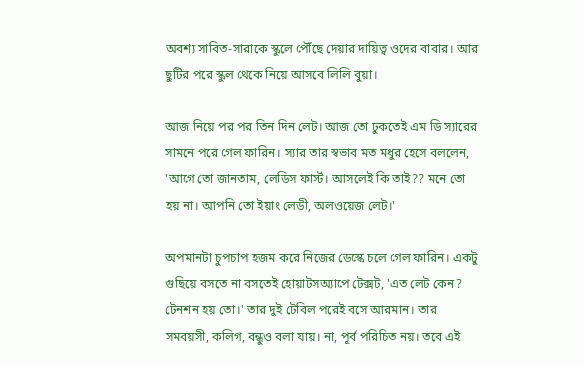অবশ্য সাবিত-সারাকে স্কুলে পৌঁছে দেয়ার দায়িত্ব ওদের বাবার। আর ছুটির পরে স্কুল থেকে নিয়ে আসবে লিলি বুয়া।

আজ নিয়ে পর পর তিন দিন লেট। আজ তো ঢুকতেই এম ডি স্যারের সামনে পরে গেল ফারিন। স্যার তার স্বভাব মত মধুর হেসে বললেন, 'আগে তো জানতাম, লেডিস ফার্স্ট। আসলেই কি তাই?? মনে তো হয় না। আপনি তো ইয়াং লেডী, অলওয়েজ লেট।'

অপমানটা চুপচাপ হজম করে নিজের ডেস্কে চলে গেল ফারিন। একটু গুছিয়ে বসতে না বসতেই হোয়াটসঅ্যাপে টেক্সট, 'এত লেট কেন? টেনশন হয় তো।' তার দুই টেবিল পরেই বসে আরমান। তার সমবয়সী, কলিগ, বন্ধুও বলা যায়। না, পূর্ব পরিচিত নয়। তবে এই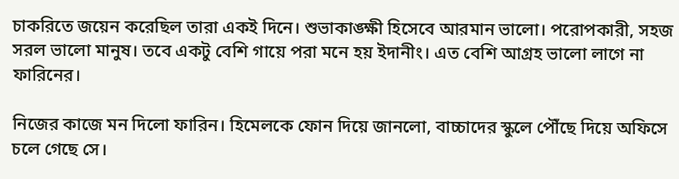চাকরিতে জয়েন করেছিল তারা একই দিনে। শুভাকাঙ্ক্ষী হিসেবে আরমান ভালো। পরোপকারী, সহজ সরল ভালো মানুষ। তবে একটু বেশি গায়ে পরা মনে হয় ইদানীং। এত বেশি আগ্রহ ভালো লাগে না ফারিনের।

নিজের কাজে মন দিলো ফারিন। হিমেলকে ফোন দিয়ে জানলো, বাচ্চাদের স্কুলে পৌঁছে দিয়ে অফিসে চলে গেছে সে।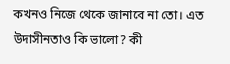কখনও নিজে থেকে জানাবে না তো। এত উদাসীনতাও কি ভালো? কী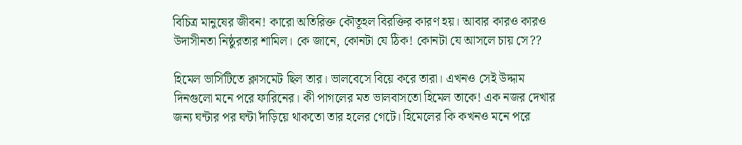বিচিত্র মানুষের জীবন! কারো অতিরিক্ত কৌতূহল বিরক্তির কারণ হয়। আবার কারও কারও উদাসীনতা নিষ্ঠুরতার শামিল। কে জানে, কোনটা যে ঠিক! কোনটা যে আসলে চায় সে??

হিমেল ভার্সিটিতে ক্লাসমেট ছিল তার। ভালবেসে বিয়ে করে তারা। এখনও সেই উদ্দাম দিনগুলো মনে পরে ফারিনের। কী পাগলের মত ভালবাসতো হিমেল তাকে! এক নজর দেখার জন্য ঘন্টার পর ঘন্টা দাঁড়িয়ে থাকতো তার হলের গেটে। হিমেলের কি কখনও মনে পরে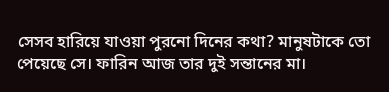সেসব হারিয়ে যাওয়া পুরনো দিনের কথা? মানুষটাকে তো পেয়েছে সে। ফারিন আজ তার দুই সন্তানের মা।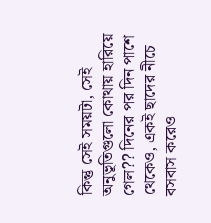কিন্তু সেই সময়টা, সেই অনুভূতিগুলো কোথায় হারিয়ে গেল?? দিনের পর দিন পাশে থেকেও, একই ছাদের নীচে বসবাস করেও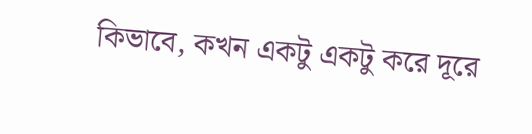কিভাবে, কখন একটু একটু করে দূরে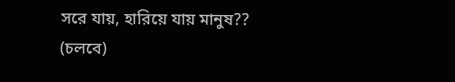সরে যায়, হারিয়ে যায় মানুষ??
(চলবে)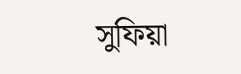সুফিয়া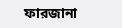ফারজানা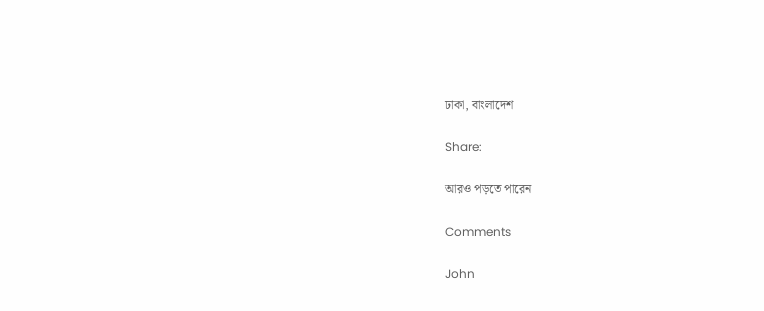ঢাকা, বাংলাদেশ

Share:

আরও পড়তে পারেন

Comments

John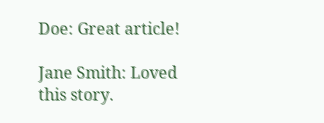Doe: Great article!

Jane Smith: Loved this story.